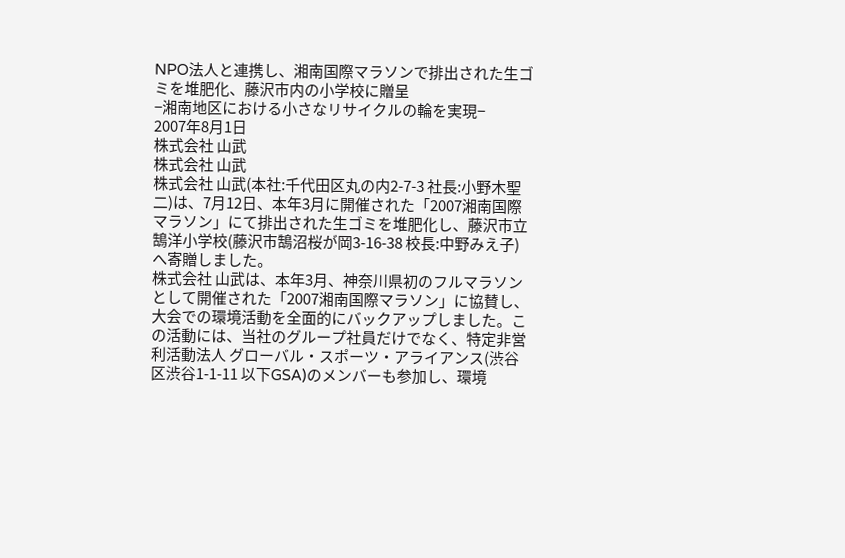NPO法人と連携し、湘南国際マラソンで排出された生ゴミを堆肥化、藤沢市内の小学校に贈呈
−湘南地区における小さなリサイクルの輪を実現−
2007年8月1日
株式会社 山武
株式会社 山武
株式会社 山武(本社:千代田区丸の内2-7-3 社長:小野木聖二)は、7月12日、本年3月に開催された「2007湘南国際マラソン」にて排出された生ゴミを堆肥化し、藤沢市立鵠洋小学校(藤沢市鵠沼桜が岡3-16-38 校長:中野みえ子)へ寄贈しました。
株式会社 山武は、本年3月、神奈川県初のフルマラソンとして開催された「2007湘南国際マラソン」に協賛し、大会での環境活動を全面的にバックアップしました。この活動には、当社のグループ社員だけでなく、特定非営利活動法人 グローバル・スポーツ・アライアンス(渋谷区渋谷1-1-11 以下GSA)のメンバーも参加し、環境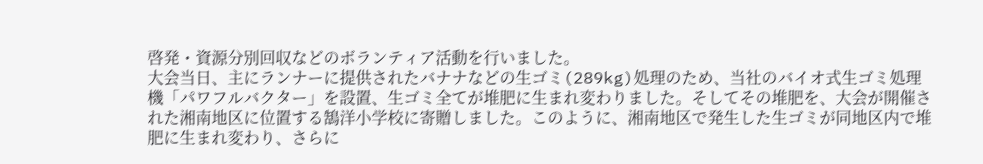啓発・資源分別回収などのボランティア活動を行いました。
大会当日、主にランナーに提供されたバナナなどの生ゴミ(289kg)処理のため、当社のバイオ式生ゴミ処理機「パワフルバクター」を設置、生ゴミ全てが堆肥に生まれ変わりました。そしてその堆肥を、大会が開催された湘南地区に位置する鵠洋小学校に寄贈しました。このように、湘南地区で発生した生ゴミが同地区内で堆肥に生まれ変わり、さらに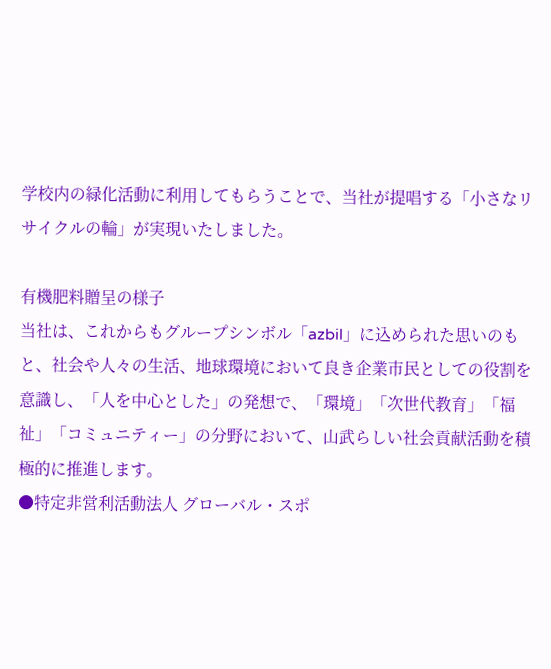学校内の緑化活動に利用してもらうことで、当社が提唱する「小さなリサイクルの輪」が実現いたしました。

有機肥料贈呈の様子
当社は、これからもグループシンボル「azbil」に込められた思いのもと、社会や人々の生活、地球環境において良き企業市民としての役割を意識し、「人を中心とした」の発想で、「環境」「次世代教育」「福祉」「コミュニティー」の分野において、山武らしい社会貢献活動を積極的に推進します。
●特定非営利活動法人 グローバル・スポ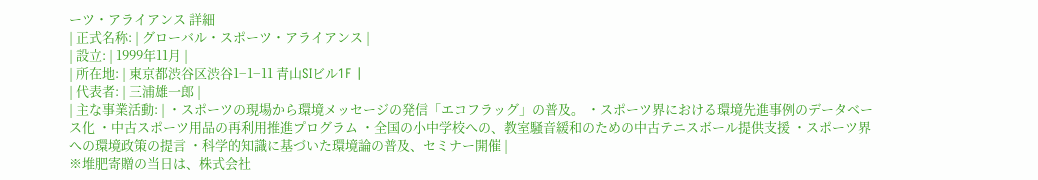ーツ・アライアンス 詳細
| 正式名称: | グローバル・スポーツ・アライアンス |
| 設立: | 1999年11月 |
| 所在地: | 東京都渋谷区渋谷1−1−11 青山SIビル1F |
| 代表者: | 三浦雄一郎 |
| 主な事業活動: | ・スポーツの現場から環境メッセージの発信「エコフラッグ」の普及。 ・スポーツ界における環境先進事例のデータベース化 ・中古スポーツ用品の再利用推進プログラム ・全国の小中学校への、教室騒音緩和のための中古テニスボール提供支援 ・スポーツ界への環境政策の提言 ・科学的知識に基づいた環境論の普及、セミナー開催 |
※堆肥寄贈の当日は、株式会社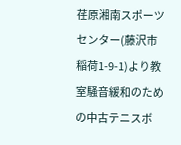荏原湘南スポーツセンター(藤沢市稲荷1-9-1)より教室騒音緩和のための中古テニスボ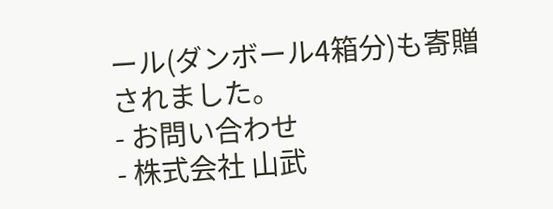ール(ダンボール4箱分)も寄贈されました。
- お問い合わせ
- 株式会社 山武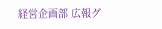経営企画部 広報グ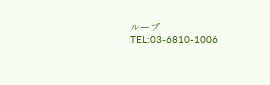ループ
TEL:03-6810-1006